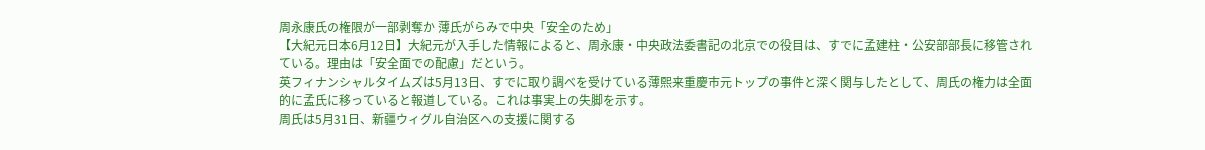周永康氏の権限が一部剥奪か 薄氏がらみで中央「安全のため」
【大紀元日本6月12日】大紀元が入手した情報によると、周永康・中央政法委書記の北京での役目は、すでに孟建柱・公安部部長に移管されている。理由は「安全面での配慮」だという。
英フィナンシャルタイムズは5月13日、すでに取り調べを受けている薄熙来重慶市元トップの事件と深く関与したとして、周氏の権力は全面的に孟氏に移っていると報道している。これは事実上の失脚を示す。
周氏は5月31日、新疆ウィグル自治区への支援に関する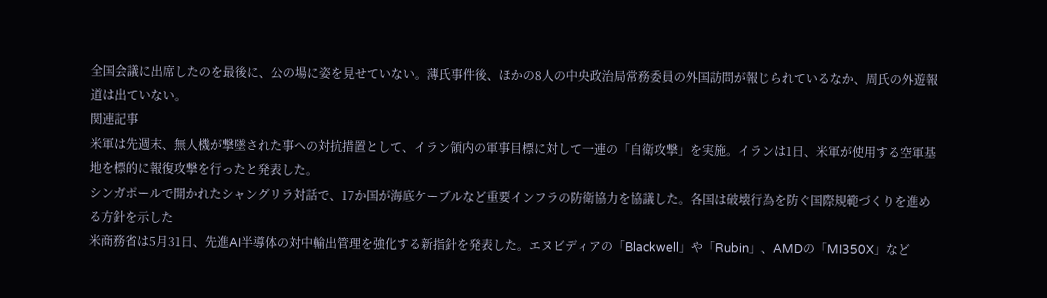全国会議に出席したのを最後に、公の場に姿を見せていない。薄氏事件後、ほかの8人の中央政治局常務委員の外国訪問が報じられているなか、周氏の外遊報道は出ていない。
関連記事
米軍は先週末、無人機が撃墜された事への対抗措置として、イラン領内の軍事目標に対して一連の「自衛攻撃」を実施。イランは1日、米軍が使用する空軍基地を標的に報復攻撃を行ったと発表した。
シンガポールで開かれたシャングリラ対話で、17か国が海底ケーブルなど重要インフラの防衛協力を協議した。各国は破壊行為を防ぐ国際規範づくりを進める方針を示した
米商務省は5月31日、先進AI半導体の対中輸出管理を強化する新指針を発表した。エヌビディアの「Blackwell」や「Rubin」、AMDの「MI350X」など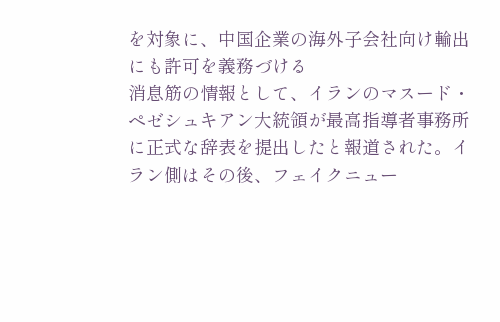を対象に、中国企業の海外子会社向け輸出にも許可を義務づける
消息筋の情報として、イランのマスード・ペゼシュキアン大統領が最高指導者事務所に正式な辞表を提出したと報道された。イラン側はその後、フェイクニュー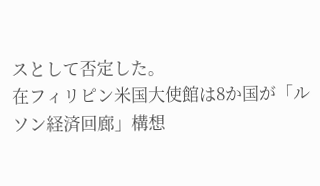スとして否定した。
在フィリピン米国大使館は8か国が「ルソン経済回廊」構想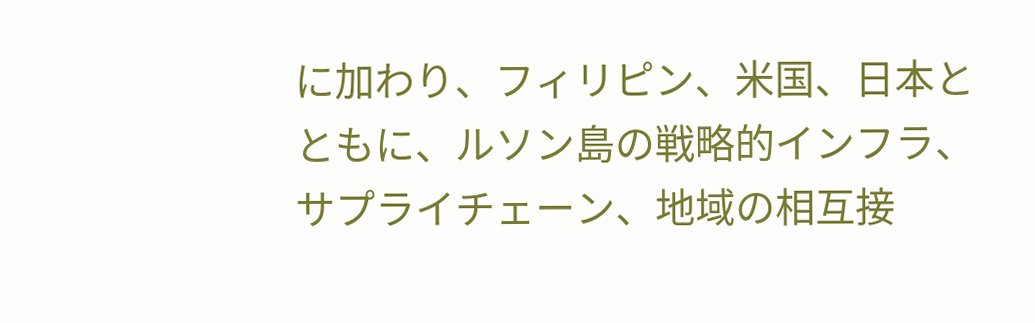に加わり、フィリピン、米国、日本とともに、ルソン島の戦略的インフラ、サプライチェーン、地域の相互接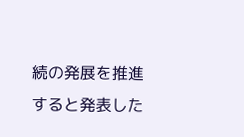続の発展を推進すると発表した